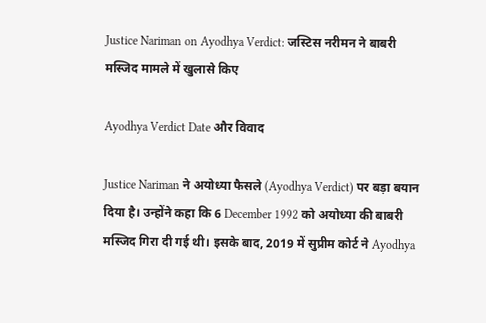Justice Nariman on Ayodhya Verdict: जस्टिस नरीमन ने बाबरी मस्जिद मामले में खुलासे किए

Ayodhya Verdict Date और विवाद

Justice Nariman ने अयोध्या फैसले (Ayodhya Verdict) पर बड़ा बयान दिया है। उन्होंने कहा कि 6 December 1992 को अयोध्या की बाबरी मस्जिद गिरा दी गई थी। इसके बाद, 2019 में सुप्रीम कोर्ट ने Ayodhya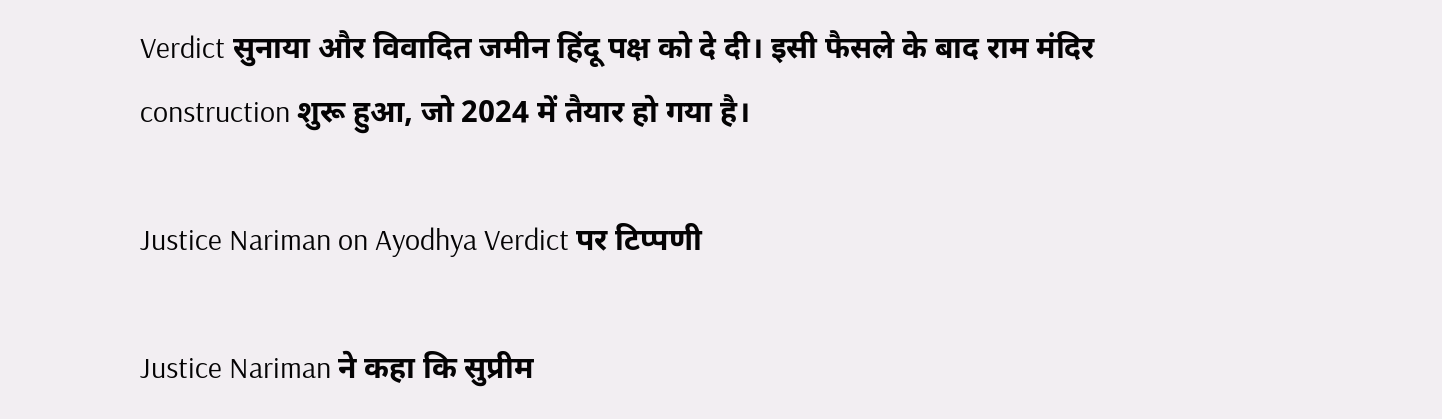Verdict सुनाया और विवादित जमीन हिंदू पक्ष को दे दी। इसी फैसले के बाद राम मंदिर construction शुरू हुआ, जो 2024 में तैयार हो गया है।

Justice Nariman on Ayodhya Verdict पर टिप्पणी

Justice Nariman ने कहा कि सुप्रीम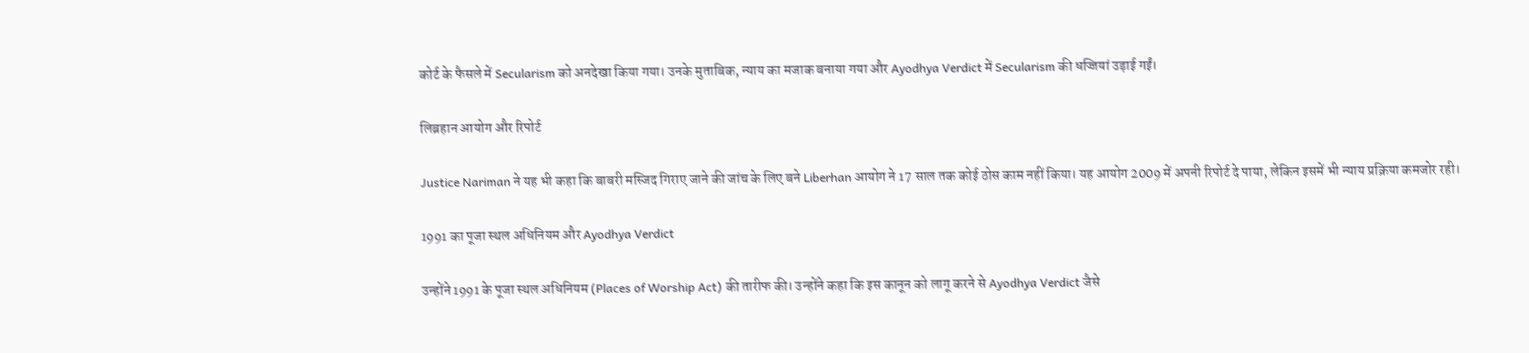कोर्ट के फैसले में Secularism को अनदेखा किया गया। उनके मुताबिक, न्याय का मजाक बनाया गया और Ayodhya Verdict में Secularism की धज्जियां उड़ाई गईं।

लिब्रहान आयोग और रिपोर्ट

Justice Nariman ने यह भी कहा कि बाबरी मस्जिद गिराए जाने की जांच के लिए बने Liberhan आयोग ने 17 साल तक कोई ठोस काम नहीं किया। यह आयोग 2009 में अपनी रिपोर्ट दे पाया, लेकिन इसमें भी न्याय प्रक्रिया कमजोर रही।

1991 का पूजा स्थल अधिनियम और Ayodhya Verdict

उन्होंने 1991 के पूजा स्थल अधिनियम (Places of Worship Act) की तारीफ की। उन्होंने कहा कि इस कानून को लागू करने से Ayodhya Verdict जैसे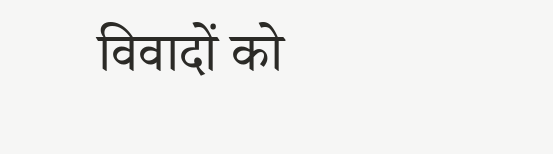विवादों को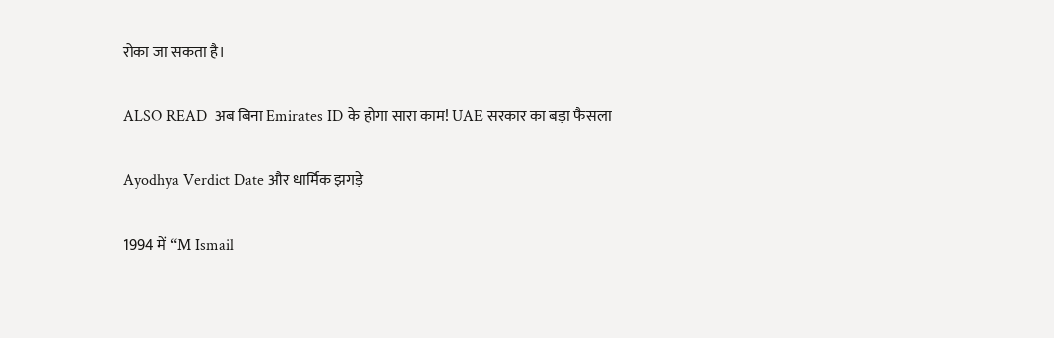रोका जा सकता है।

ALSO READ  अब बिना Emirates ID के होगा सारा काम! UAE सरकार का बड़ा फैसला

Ayodhya Verdict Date और धार्मिक झगड़े

1994 में “M Ismail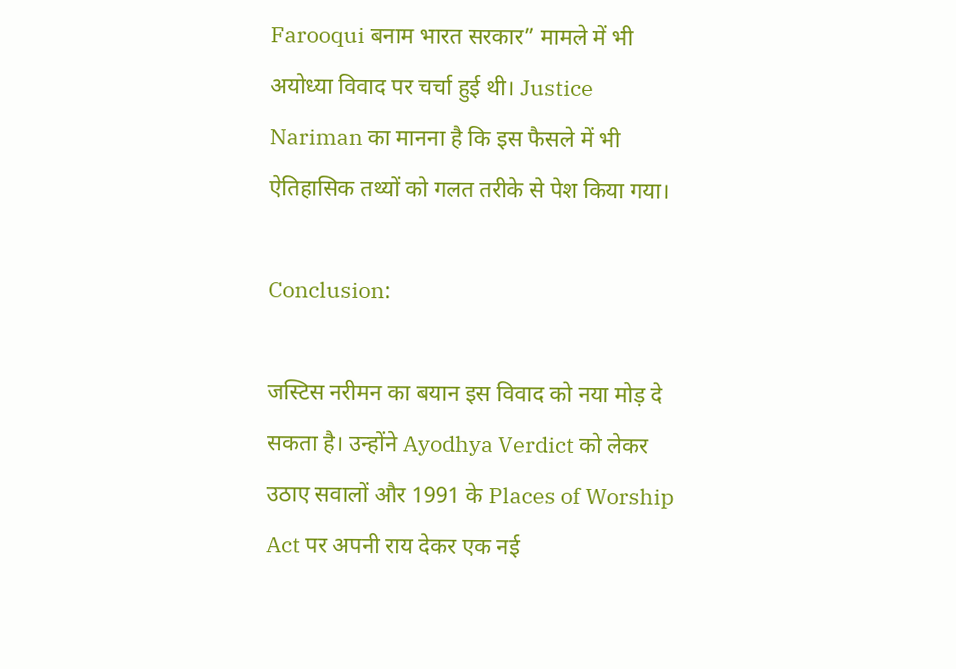Farooqui बनाम भारत सरकार” मामले में भी अयोध्या विवाद पर चर्चा हुई थी। Justice Nariman का मानना है कि इस फैसले में भी ऐतिहासिक तथ्यों को गलत तरीके से पेश किया गया।

Conclusion:

जस्टिस नरीमन का बयान इस विवाद को नया मोड़ दे सकता है। उन्होंने Ayodhya Verdict को लेकर उठाए सवालों और 1991 के Places of Worship Act पर अपनी राय देकर एक नई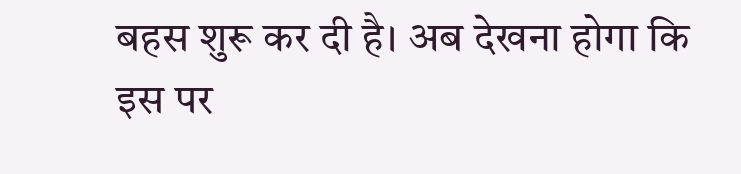बहस शुरू कर दी है। अब देखना होगा कि इस पर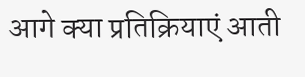आगे क्या प्रतिक्रियाएं आती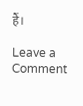हैं।

Leave a Comment